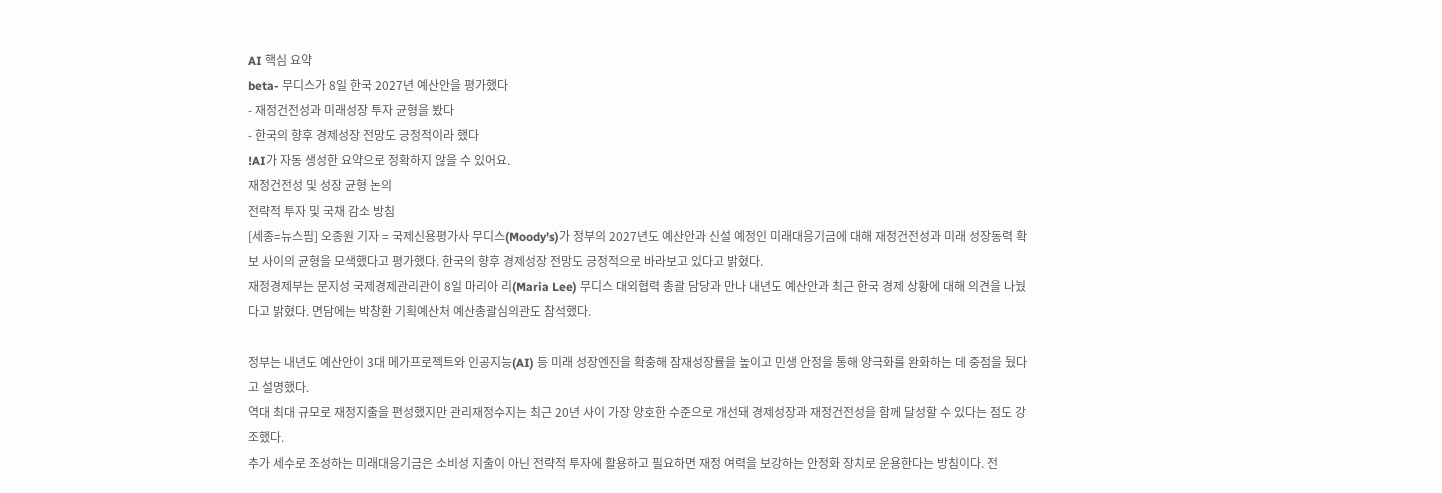AI 핵심 요약
beta- 무디스가 8일 한국 2027년 예산안을 평가했다
- 재정건전성과 미래성장 투자 균형을 봤다
- 한국의 향후 경제성장 전망도 긍정적이라 했다
!AI가 자동 생성한 요약으로 정확하지 않을 수 있어요.
재정건전성 및 성장 균형 논의
전략적 투자 및 국채 감소 방침
[세종=뉴스핌] 오종원 기자 = 국제신용평가사 무디스(Moody's)가 정부의 2027년도 예산안과 신설 예정인 미래대응기금에 대해 재정건전성과 미래 성장동력 확보 사이의 균형을 모색했다고 평가했다. 한국의 향후 경제성장 전망도 긍정적으로 바라보고 있다고 밝혔다.
재정경제부는 문지성 국제경제관리관이 8일 마리아 리(Maria Lee) 무디스 대외협력 총괄 담당과 만나 내년도 예산안과 최근 한국 경제 상황에 대해 의견을 나눴다고 밝혔다. 면담에는 박창환 기획예산처 예산총괄심의관도 참석했다.

정부는 내년도 예산안이 3대 메가프로젝트와 인공지능(AI) 등 미래 성장엔진을 확충해 잠재성장률을 높이고 민생 안정을 통해 양극화를 완화하는 데 중점을 뒀다고 설명했다.
역대 최대 규모로 재정지출을 편성했지만 관리재정수지는 최근 20년 사이 가장 양호한 수준으로 개선돼 경제성장과 재정건전성을 함께 달성할 수 있다는 점도 강조했다.
추가 세수로 조성하는 미래대응기금은 소비성 지출이 아닌 전략적 투자에 활용하고 필요하면 재정 여력을 보강하는 안정화 장치로 운용한다는 방침이다. 전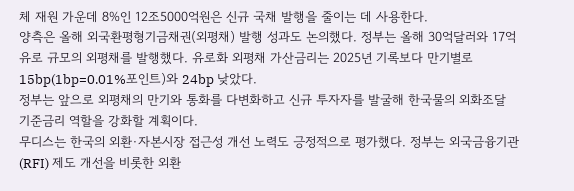체 재원 가운데 8%인 12조5000억원은 신규 국채 발행을 줄이는 데 사용한다.
양측은 올해 외국환평형기금채권(외평채) 발행 성과도 논의했다. 정부는 올해 30억달러와 17억유로 규모의 외평채를 발행했다. 유로화 외평채 가산금리는 2025년 기록보다 만기별로 15bp(1bp=0.01%포인트)와 24bp 낮았다.
정부는 앞으로 외평채의 만기와 통화를 다변화하고 신규 투자자를 발굴해 한국물의 외화조달 기준금리 역할을 강화할 계획이다.
무디스는 한국의 외환·자본시장 접근성 개선 노력도 긍정적으로 평가했다. 정부는 외국금융기관(RFI) 제도 개선을 비롯한 외환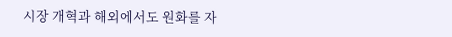시장 개혁과 해외에서도 원화를 자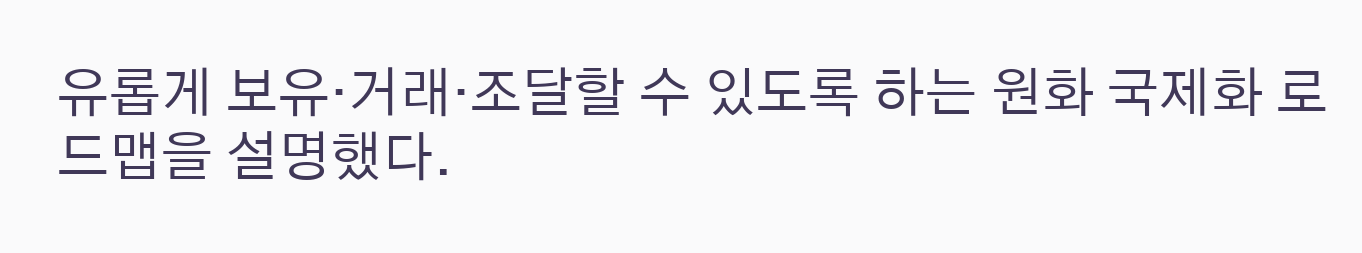유롭게 보유·거래·조달할 수 있도록 하는 원화 국제화 로드맵을 설명했다.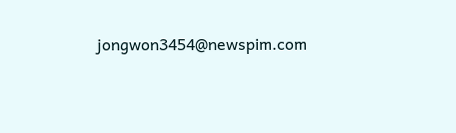jongwon3454@newspim.com